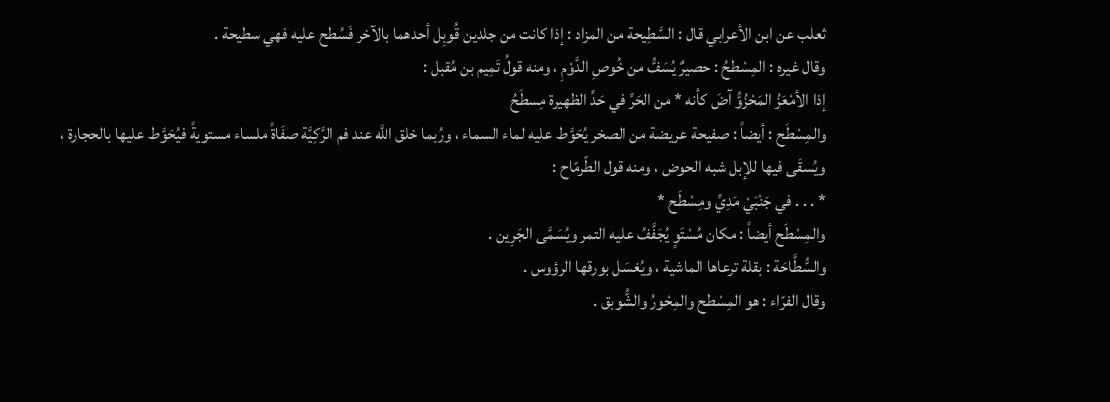ثعلب عن ابن الأعرابي قال : السَّطِيحة من المزاد : إذا كانت من جلدين قُوبِل أحدهما بالآخر فَسُطح عليه فهي سطيحة .
وقال غيره : المِسْطحُ : حصيرٌ يُسَفُّ من خُوصِ الدَّوْمِ ، ومنه قولُ تَمِيم بن مُقبل :
إذا الأمْعَزُ المَحْزُوُّ آضَ كأنه * من الحَرِّ في حَدِّ الظهيرة مِسطَحُ
والمِسْطَح : أيضاً : صفيحة عريضة من الصخر يُحَوَّط عليه لماء السماء ، ورُبما خلق اللَّه عند فم الرَّكِيَّة صفَاةً ملساء مستويةً فيُحَوَّط عليها بالحجارة ، ويُسقَى فيها للإبل شبه الحوض ، ومنه قول الطّرمّاح :
* . . . في جَنْبَيْ مَدِيِّ ومِسْطَح *
والمِسْطَح أيضاً : مكان مُسْتَوٍ يُجَفَّفُ عليه التمر ويُسَمَّى الجَرِين .
والسُّطَّاحَة : بقلة ترعاها الماشية ، ويُغسَل بورقها الرؤوس .
وقال الفرّاء : هو المِسْطح والمِحْورُ والشُّوبق .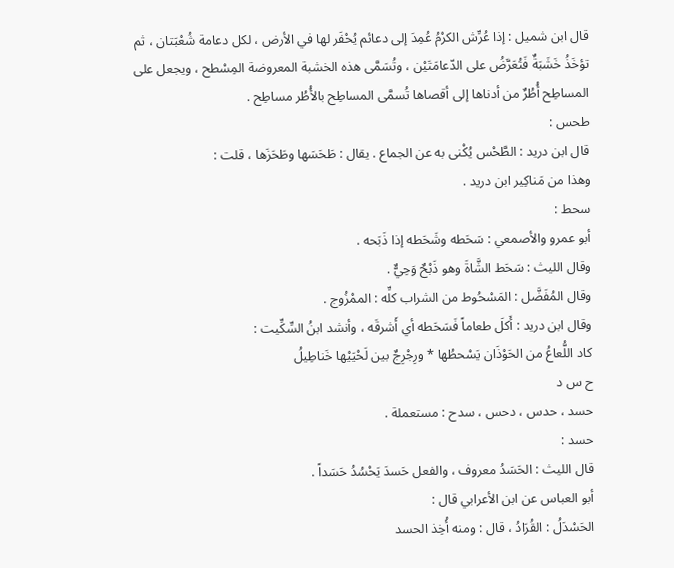قال ابن شميل : إذا عُرِّش الكرْمُ عُمِدَ إلى دعائم يُحْفَر لها في الأرض ، لكل دعامة شُعْبَتان ، ثم تؤخَذُ خَشَبَةٌ فَتُعَرَّضُ على الدّعامَتَيْن ، وتُسَمَّى هذه الخشبة المعروضة المِسْطح ، ويجعل على المساطِح أُطُرٌ من أدناها إلى أقصاها تُسمَّى المساطِح بالأُطُر مساطِح .
طحس :
قال ابن دريد : الطَّحْس يُكْنى به عن الجماع . يقال : طَحَسَها وطَحَزَها ، قلت :
وهذا من مَناكِير ابن دريد .
سحط :
أبو عمرو والأصمعي : سَحَطه وشَحَطه إذا ذَبَحه .
وقال الليث : سَحَط الشَّاةَ وهو ذَبْحٌ وَحِيٌّ .
وقال المُفَضَّل : المَسْحُوط من الشراب كلِّه : الممْزُوج .
وقال ابن دريد : أَكلَ طعاماً فَسَحَطه أي أَشرقَه ، وأنشد ابنُ السِّكِّيت :
كاد اللُّعاعُ من الحَوْذَان يَسْحطُها * ورِجْرِجٌ بين لَحْيَيْها خَناطِيلُ
ح س د
حسد ، حدس ، دحس ، سدح : مستعملة .
حسد :
قال الليث : الحَسَدُ معروف ، والفعل حَسدَ يَحْسُدُ حَسَداً .
أبو العباس عن ابن الأعرابي قال :
الحَسْدَلُ : القُرَادُ ، قال : ومنه أُخِذ الحسد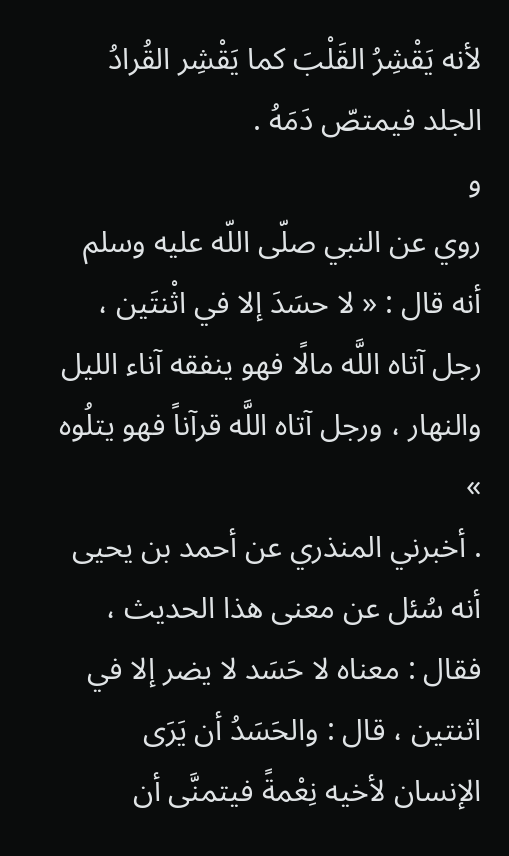لأنه يَقْشِرُ القَلْبَ كما يَقْشِر القُرادُ الجلد فيمتصّ دَمَهُ .
و
روي عن النبي صلّى اللّه عليه وسلم أنه قال : « لا حسَدَ إلا في اثْنتَين ، رجل آتاه اللَّه مالًا فهو ينفقه آناء الليل والنهار ، ورجل آتاه اللَّه قرآناً فهو يتلُوه »
. أخبرني المنذري عن أحمد بن يحيى أنه سُئل عن معنى هذا الحديث ، فقال : معناه لا حَسَد لا يضر إلا في اثنتين ، قال : والحَسَدُ أن يَرَى الإنسان لأخيه نِعْمةً فيتمنَّى أن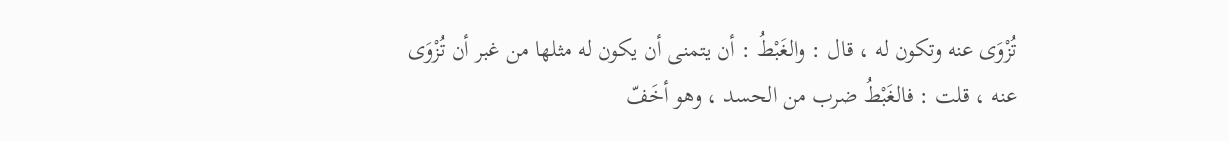تُزْوَى عنه وتكون له ، قال : والغَبْطُ : أن يتمنى أن يكون له مثلها من غبر أن تُزْوَى عنه ، قلت : فالغَبْطُ ضرب من الحسد ، وهو أخَفّ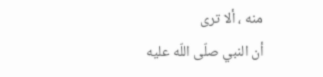منه ، ألا ترى
أن النبي صلّى اللّه عليه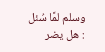وسلم لمَّا سُئل : هل يضر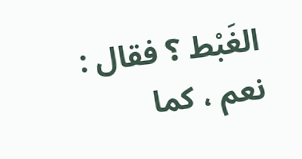الغَبْط ؟ فقال : نعم ، كما